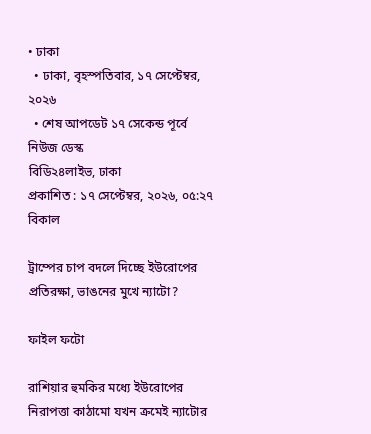• ঢাকা
  • ঢাকা, বৃহস্পতিবার, ১৭ সেপ্টেম্বর, ২০২৬
  • শেষ আপডেট ১৭ সেকেন্ড পূর্বে
নিউজ ডেস্ক
বিডি২৪লাইভ, ঢাকা
প্রকাশিত : ১৭ সেপ্টেম্বর, ২০২৬, ০৫:২৭ বিকাল

ট্রাম্পের চাপ বদলে দিচ্ছে ইউরোপের প্রতিরক্ষা, ভাঙনের মুখে ন্যাটো?

ফাইল ফটো

রাশিয়ার হুমকির মধ্যে ইউরোপের নিরাপত্তা কাঠামো যখন ক্রমেই ন্যাটোর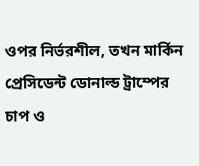ওপর নির্ভরশীল, তখন মার্কিন প্রেসিডেন্ট ডোনাল্ড ট্রাম্পের চাপ ও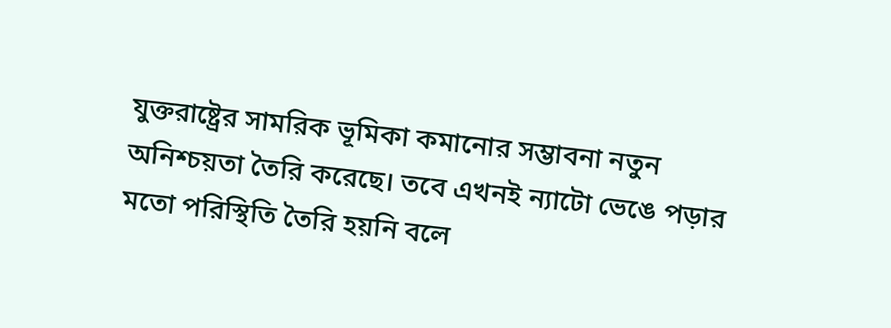যুক্তরাষ্ট্রের সামরিক ভূমিকা কমানোর সম্ভাবনা নতুন অনিশ্চয়তা তৈরি করেছে। তবে এখনই ন্যাটো ভেঙে পড়ার মতো পরিস্থিতি তৈরি হয়নি বলে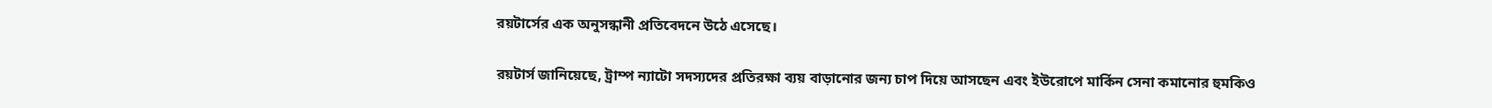রয়টার্সের এক অনুসন্ধানী প্রতিবেদনে উঠে এসেছে।

রয়টার্স জানিয়েছে, ট্রাম্প ন্যাটো সদস্যদের প্রতিরক্ষা ব্যয় বাড়ানোর জন্য চাপ দিয়ে আসছেন এবং ইউরোপে মার্কিন সেনা কমানোর হুমকিও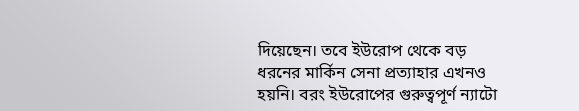দিয়েছেন। তবে ইউরোপ থেকে বড় ধরনের মার্কিন সেনা প্রত্যাহার এখনও হয়নি। বরং ইউরোপের গুরুত্বপূর্ণ ন্যাটো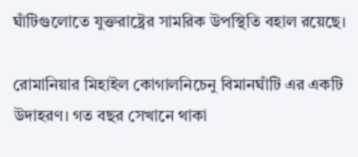ঘাঁটিগুলোতে যুক্তরাষ্ট্রের সামরিক উপস্থিতি বহাল রয়েছে।

রোমানিয়ার মিহাইল কোগালনিচেনু বিমানঘাঁটি এর একটি উদাহরণ। গত বছর সেখানে থাকা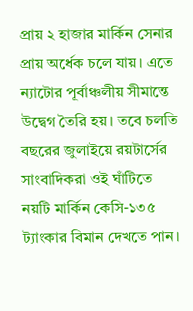প্রায় ২ হাজার মার্কিন সেনার প্রায় অর্ধেক চলে যায়। এতে ন্যাটোর পূর্বাঞ্চলীয় সীমান্তে উদ্বেগ তৈরি হয়। তবে চলতি বছরের জুলাইয়ে রয়টার্সের সাংবাদিকরা ওই ঘাঁটিতে নয়টি মার্কিন কেসি-১৩৫ ট্যাংকার বিমান দেখতে পান।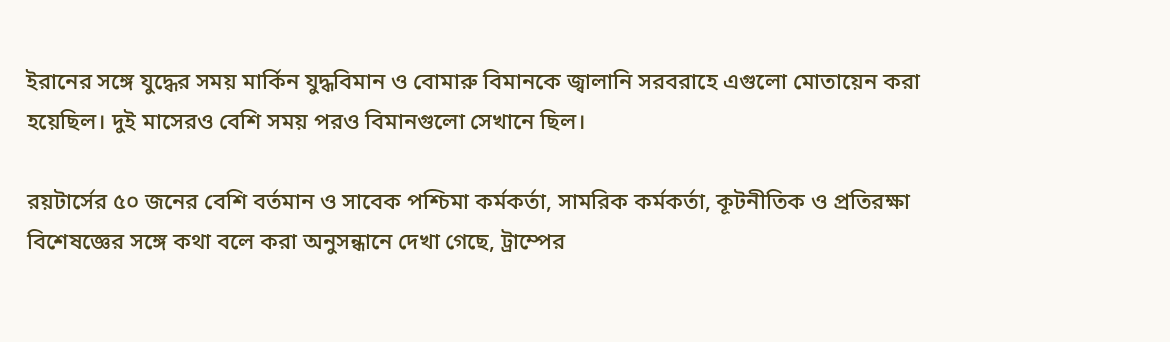ইরানের সঙ্গে যুদ্ধের সময় মার্কিন যুদ্ধবিমান ও বোমারু বিমানকে জ্বালানি সরবরাহে এগুলো মোতায়েন করা হয়েছিল। দুই মাসেরও বেশি সময় পরও বিমানগুলো সেখানে ছিল।

রয়টার্সের ৫০ জনের বেশি বর্তমান ও সাবেক পশ্চিমা কর্মকর্তা, সামরিক কর্মকর্তা, কূটনীতিক ও প্রতিরক্ষা বিশেষজ্ঞের সঙ্গে কথা বলে করা অনুসন্ধানে দেখা গেছে, ট্রাম্পের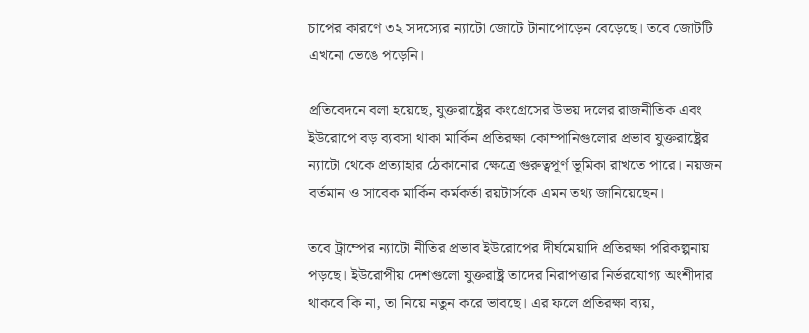চাপের কারণে ৩২ সদস্যের ন্যাটো জোটে টানাপোড়েন বেড়েছে। তবে জোটটি এখনো ভেঙে পড়েনি।

প্রতিবেদনে বলা হয়েছে, যুক্তরাষ্ট্রের কংগ্রেসের উভয় দলের রাজনীতিক এবং ইউরোপে বড় ব্যবসা থাকা মার্কিন প্রতিরক্ষা কোম্পানিগুলোর প্রভাব যুক্তরাষ্ট্রের ন্যাটো থেকে প্রত্যাহার ঠেকানোর ক্ষেত্রে গুরুত্বপূর্ণ ভূমিকা রাখতে পারে। নয়জন বর্তমান ও সাবেক মার্কিন কর্মকর্তা রয়টার্সকে এমন তথ্য জানিয়েছেন।

তবে ট্রাম্পের ন্যাটো নীতির প্রভাব ইউরোপের দীর্ঘমেয়াদি প্রতিরক্ষা পরিকল্পনায় পড়ছে। ইউরোপীয় দেশগুলো যুক্তরাষ্ট্র তাদের নিরাপত্তার নির্ভরযোগ্য অংশীদার থাকবে কি না, তা নিয়ে নতুন করে ভাবছে। এর ফলে প্রতিরক্ষা ব্যয়,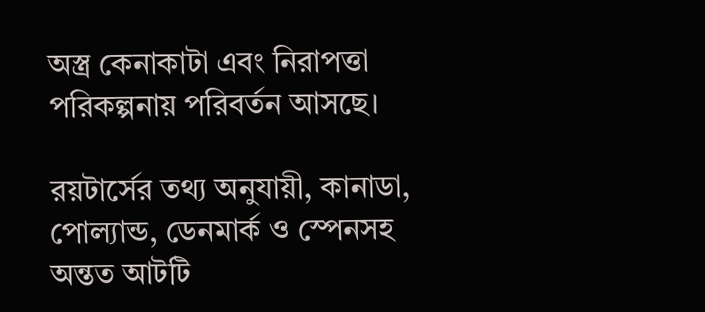অস্ত্র কেনাকাটা এবং নিরাপত্তা পরিকল্পনায় পরিবর্তন আসছে।

রয়টার্সের তথ্য অনুযায়ী, কানাডা, পোল্যান্ড, ডেনমার্ক ও স্পেনসহ অন্তত আটটি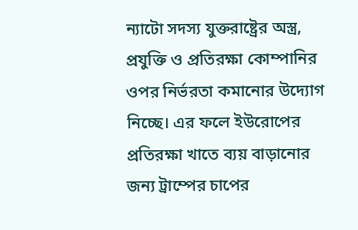ন্যাটো সদস্য যুক্তরাষ্ট্রের অস্ত্র, প্রযুক্তি ও প্রতিরক্ষা কোম্পানির ওপর নির্ভরতা কমানোর উদ্যোগ নিচ্ছে। এর ফলে ইউরোপের প্রতিরক্ষা খাতে ব্যয় বাড়ানোর জন্য ট্রাম্পের চাপের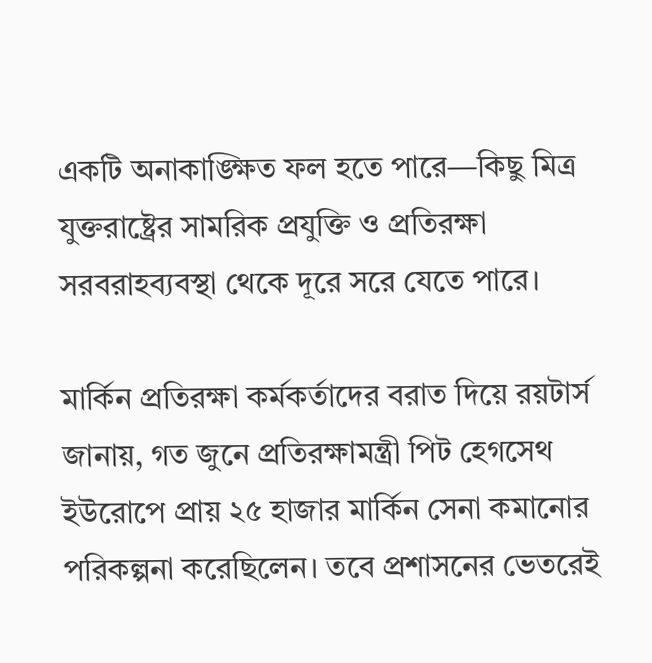একটি অনাকাঙ্ক্ষিত ফল হতে পারে—কিছু মিত্র যুক্তরাষ্ট্রের সামরিক প্রযুক্তি ও প্রতিরক্ষা সরবরাহব্যবস্থা থেকে দূরে সরে যেতে পারে।

মার্কিন প্রতিরক্ষা কর্মকর্তাদের বরাত দিয়ে রয়টার্স জানায়, গত জুনে প্রতিরক্ষামন্ত্রী পিট হেগসেথ ইউরোপে প্রায় ২৫ হাজার মার্কিন সেনা কমানোর পরিকল্পনা করেছিলেন। তবে প্রশাসনের ভেতরেই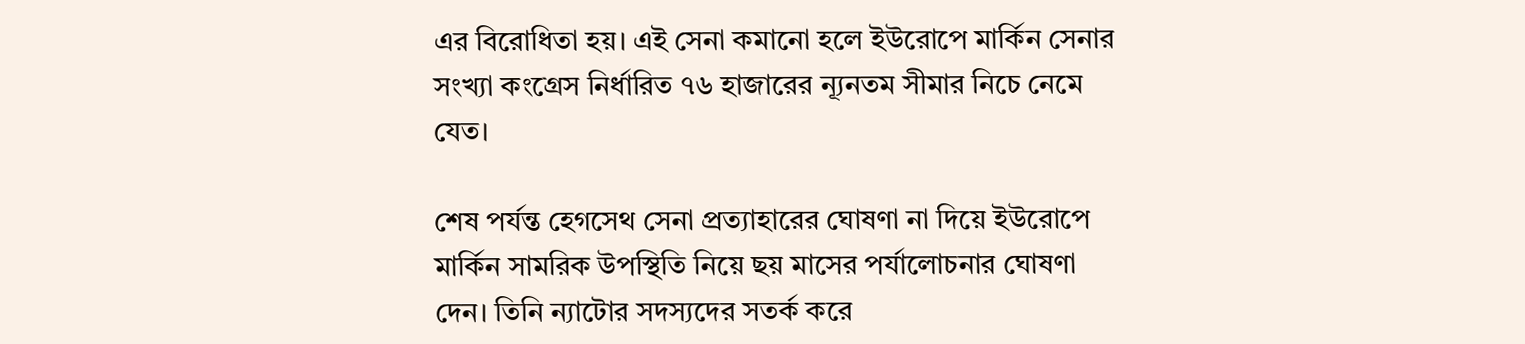এর বিরোধিতা হয়। এই সেনা কমানো হলে ইউরোপে মার্কিন সেনার সংখ্যা কংগ্রেস নির্ধারিত ৭৬ হাজারের ন্যূনতম সীমার নিচে নেমে যেত।

শেষ পর্যন্ত হেগসেথ সেনা প্রত্যাহারের ঘোষণা না দিয়ে ইউরোপে মার্কিন সামরিক উপস্থিতি নিয়ে ছয় মাসের পর্যালোচনার ঘোষণা দেন। তিনি ন্যাটোর সদস্যদের সতর্ক করে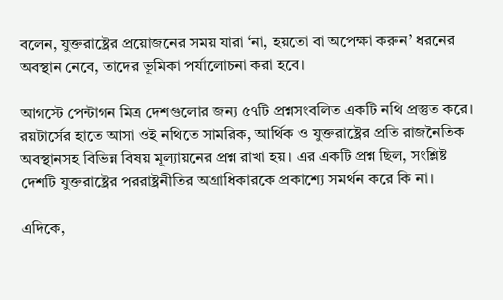বলেন, যুক্তরাষ্ট্রের প্রয়োজনের সময় যারা ‘না, হয়তো বা অপেক্ষা করুন’ ধরনের অবস্থান নেবে, তাদের ভূমিকা পর্যালোচনা করা হবে।

আগস্টে পেন্টাগন মিত্র দেশগুলোর জন্য ৫৭টি প্রশ্নসংবলিত একটি নথি প্রস্তুত করে। রয়টার্সের হাতে আসা ওই নথিতে সামরিক, আর্থিক ও যুক্তরাষ্ট্রের প্রতি রাজনৈতিক অবস্থানসহ বিভিন্ন বিষয় মূল্যায়নের প্রশ্ন রাখা হয়। এর একটি প্রশ্ন ছিল, সংশ্লিষ্ট দেশটি যুক্তরাষ্ট্রের পররাষ্ট্রনীতির অগ্রাধিকারকে প্রকাশ্যে সমর্থন করে কি না।

এদিকে,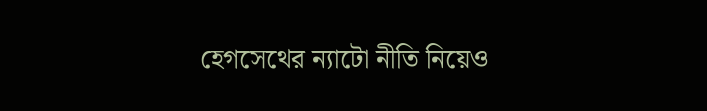হেগসেথের ন্যাটো নীতি নিয়েও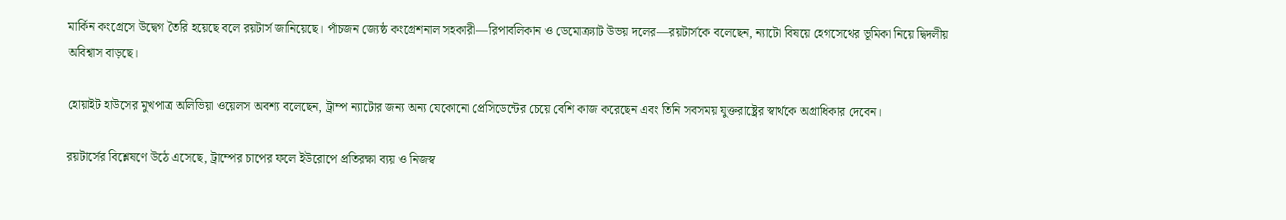মার্কিন কংগ্রেসে উদ্বেগ তৈরি হয়েছে বলে রয়টার্স জানিয়েছে। পাঁচজন জ্যেষ্ঠ কংগ্রেশনাল সহকারী—রিপাবলিকান ও ডেমোক্র্যাট উভয় দলের—রয়টার্সকে বলেছেন, ন্যাটো বিষয়ে হেগসেথের ভূমিকা নিয়ে দ্বিদলীয় অবিশ্বাস বাড়ছে।

হোয়াইট হাউসের মুখপাত্র অলিভিয়া ওয়েলস অবশ্য বলেছেন, ট্রাম্প ন্যাটোর জন্য অন্য যেকোনো প্রেসিডেন্টের চেয়ে বেশি কাজ করেছেন এবং তিনি সবসময় যুক্তরাষ্ট্রের স্বার্থকে অগ্রাধিকার দেবেন।

রয়টার্সের বিশ্লেষণে উঠে এসেছে, ট্রাম্পের চাপের ফলে ইউরোপে প্রতিরক্ষা ব্যয় ও নিজস্ব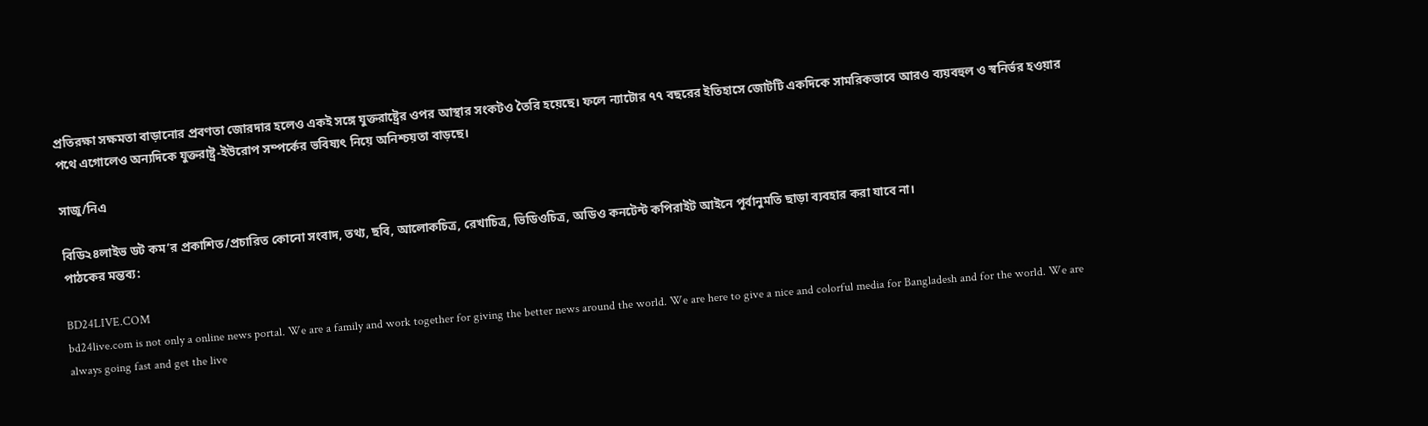প্রতিরক্ষা সক্ষমতা বাড়ানোর প্রবণতা জোরদার হলেও একই সঙ্গে যুক্তরাষ্ট্রের ওপর আস্থার সংকটও তৈরি হয়েছে। ফলে ন্যাটোর ৭৭ বছরের ইতিহাসে জোটটি একদিকে সামরিকভাবে আরও ব্যয়বহুল ও স্বনির্ভর হওয়ার পথে এগোলেও অন্যদিকে যুক্তরাষ্ট্র-ইউরোপ সম্পর্কের ভবিষ্যৎ নিয়ে অনিশ্চয়তা বাড়ছে।

সাজু/নিএ

বিডি২৪লাইভ ডট কম’র প্রকাশিত/প্রচারিত কোনো সংবাদ, তথ্য, ছবি, আলোকচিত্র, রেখাচিত্র, ভিডিওচিত্র, অডিও কনটেন্ট কপিরাইট আইনে পূর্বানুমতি ছাড়া ব্যবহার করা যাবে না।
পাঠকের মন্তব্য:

BD24LIVE.COM
bd24live.com is not only a online news portal. We are a family and work together for giving the better news around the world. We are here to give a nice and colorful media for Bangladesh and for the world. We are always going fast and get the live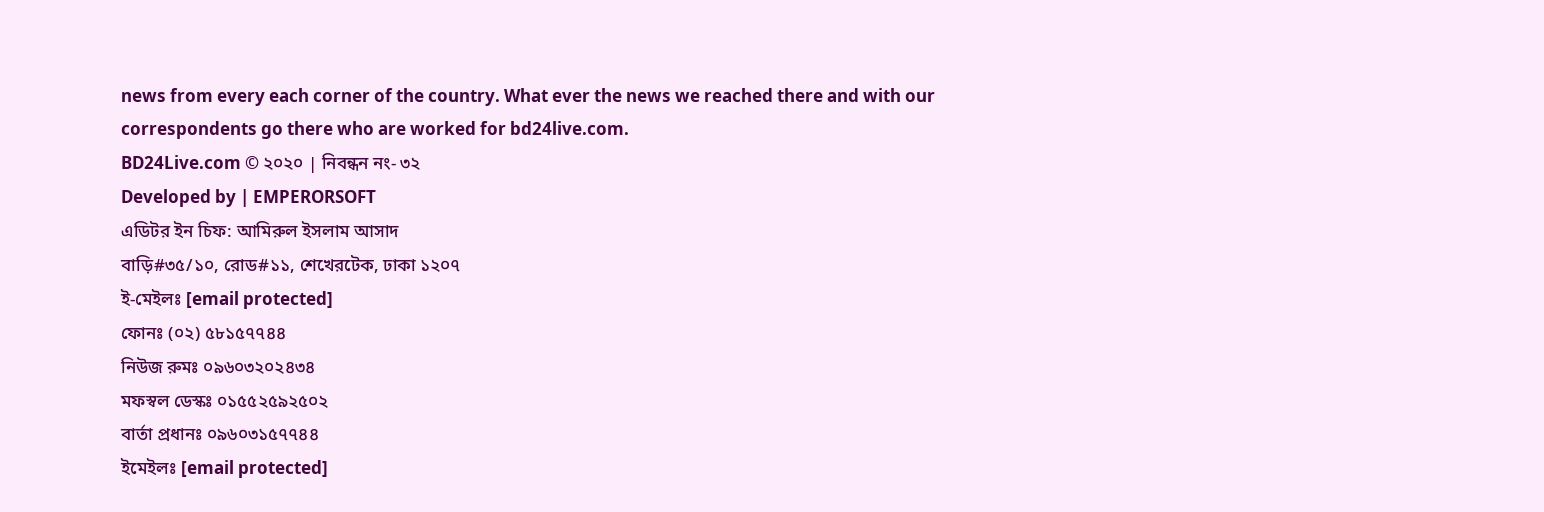news from every each corner of the country. What ever the news we reached there and with our correspondents go there who are worked for bd24live.com.
BD24Live.com © ২০২০ | নিবন্ধন নং- ৩২
Developed by | EMPERORSOFT
এডিটর ইন চিফ: আমিরুল ইসলাম আসাদ
বাড়ি#৩৫/১০, রোড#১১, শেখেরটেক, ঢাকা ১২০৭
ই-মেইলঃ [email protected]
ফোনঃ (০২) ৫৮১৫৭৭৪৪
নিউজ রুমঃ ০৯৬০৩২০২৪৩৪
মফস্বল ডেস্কঃ ০১৫৫২৫৯২৫০২
বার্তা প্রধানঃ ০৯৬০৩১৫৭৭৪৪
ইমেইলঃ [email protected]